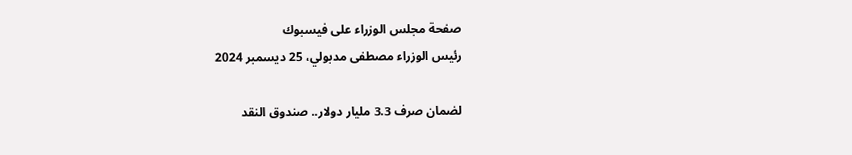صفحة مجلس الوزراء على فيسبوك
رئيس الوزراء مصطفى مدبولي، 25 ديسمبر 2024

لضمان صرف 3.3 مليار دولار.. صندوق النقد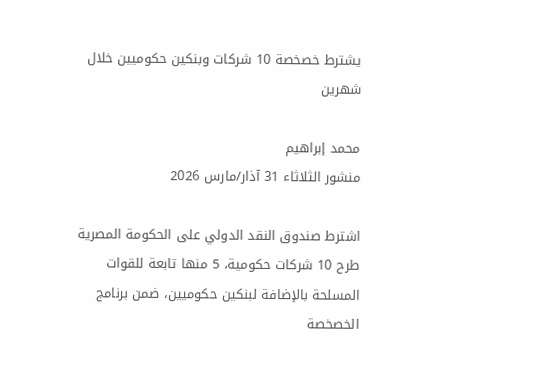يشترط خصخصة 10 شركات وبنكين حكوميين خلال شهرين

محمد إبراهيم
منشور الثلاثاء 31 آذار/مارس 2026

اشترط صندوق النقد الدولي على الحكومة المصرية طرح 10 شركات حكومية، 5 منها تابعة للقوات المسلحة بالإضافة لبنكين حكوميين، ضمن برنامج الخصخصة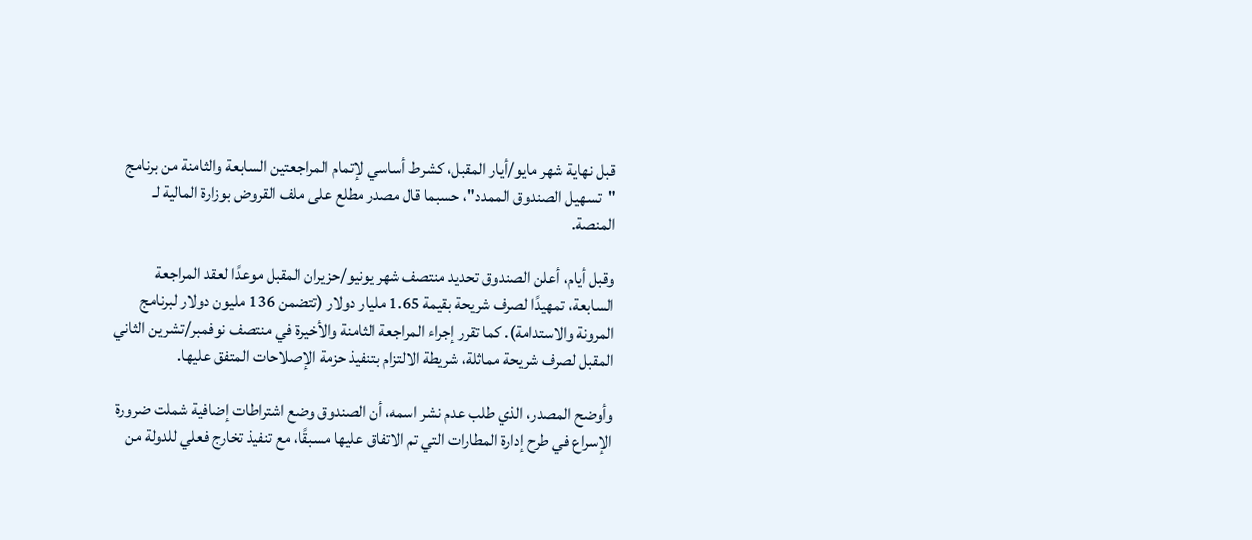قبل نهاية شهر مايو/أيار المقبل، كشرط أساسي لإتمام المراجعتين السابعة والثامنة من برنامج "تسهيل الصندوق الممدد"، حسبما قال مصدر مطلع على ملف القروض بوزارة المالية لـ المنصة.

وقبل أيام، أعلن الصندوق تحديد منتصف شهر يونيو/حزيران المقبل موعدًا لعقد المراجعة السابعة، تمهيدًا لصرف شريحة بقيمة 1.65 مليار دولار (تتضمن 136 مليون دولار لبرنامج المرونة والاستدامة). كما تقرر إجراء المراجعة الثامنة والأخيرة في منتصف نوفمبر/تشرين الثاني المقبل لصرف شريحة مماثلة، شريطة الالتزام بتنفيذ حزمة الإصلاحات المتفق عليها.

وأوضح المصدر، الذي طلب عدم نشر اسمه، أن الصندوق وضع اشتراطات إضافية شملت ضرورة الإسراع في طرح إدارة المطارات التي تم الاتفاق عليها مسبقًا، مع تنفيذ تخارج فعلي للدولة من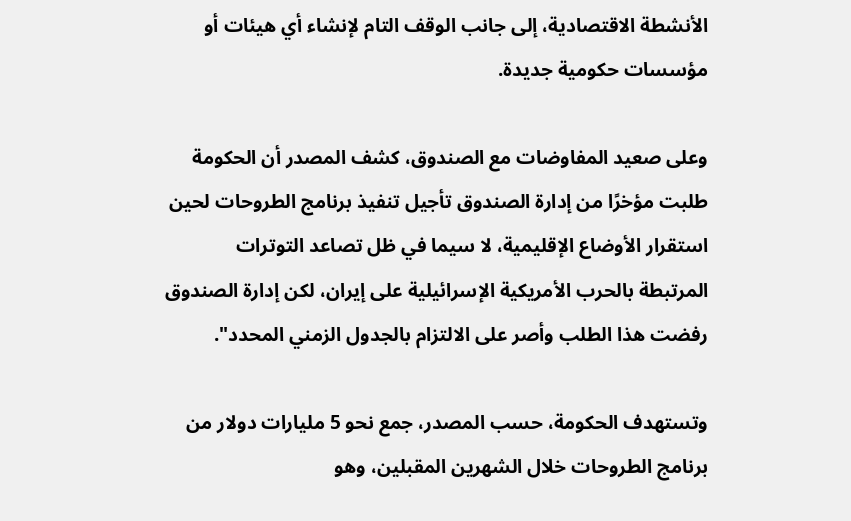الأنشطة الاقتصادية، إلى جانب الوقف التام لإنشاء أي هيئات أو مؤسسات حكومية جديدة.

وعلى صعيد المفاوضات مع الصندوق، كشف المصدر أن الحكومة طلبت مؤخرًا من إدارة الصندوق تأجيل تنفيذ برنامج الطروحات لحين استقرار الأوضاع الإقليمية، لا سيما في ظل تصاعد التوترات المرتبطة بالحرب الأمريكية الإسرائيلية على إيران، لكن إدارة الصندوق رفضت هذا الطلب وأصر على الالتزام بالجدول الزمني المحدد".

وتستهدف الحكومة، حسب المصدر، جمع نحو 5 مليارات دولار من برنامج الطروحات خلال الشهرين المقبلين، وهو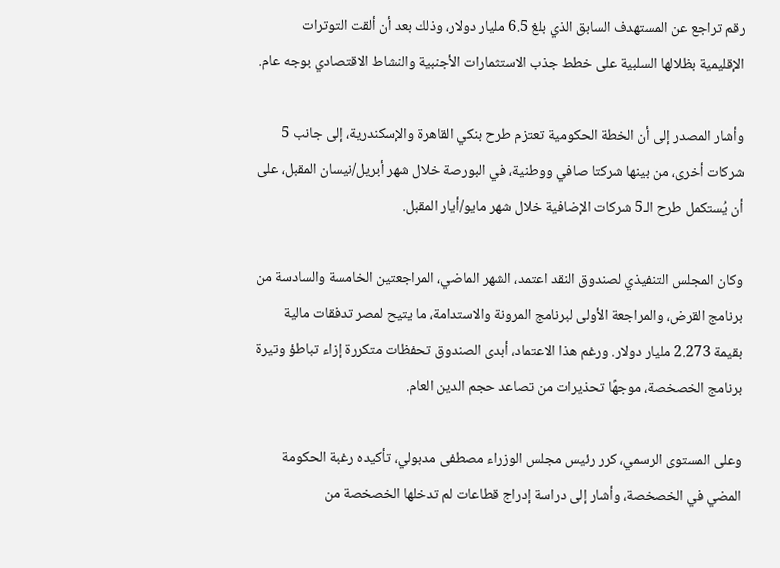رقم تراجع عن المستهدف السابق الذي بلغ 6.5 مليار دولار، وذلك بعد أن ألقت التوترات الإقليمية بظلالها السلبية على خطط جذب الاستثمارات الأجنبية والنشاط الاقتصادي بوجه عام.

وأشار المصدر إلى أن الخطة الحكومية تعتزم طرح بنكي القاهرة والإسكندرية، إلى جانب 5 شركات أخرى، من بينها شركتا صافي ووطنية، في البورصة خلال شهر أبريل/نيسان المقبل، على أن يُستكمل طرح الـ5 شركات الإضافية خلال شهر مايو/أيار المقبل.

وكان المجلس التنفيذي لصندوق النقد اعتمد، الشهر الماضي، المراجعتين الخامسة والسادسة من برنامج القرض، والمراجعة الأولى لبرنامج المرونة والاستدامة، ما يتيح لمصر تدفقات مالية بقيمة 2.273 مليار دولار. ورغم هذا الاعتماد، أبدى الصندوق تحفظات متكررة إزاء تباطؤ وتيرة برنامج الخصخصة، موجهًا تحذيرات من تصاعد حجم الدين العام.

وعلى المستوى الرسمي، كرر رئيس مجلس الوزراء مصطفى مدبولي، تأكيده رغبة الحكومة المضي في الخصخصة، وأشار إلى دراسة إدراج قطاعات لم تدخلها الخصخصة من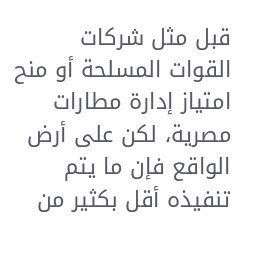قبل مثل شركات القوات المسلحة أو منح امتياز إدارة مطارات مصرية، لكن على أرض الواقع فإن ما يتم تنفيذه أقل بكثير من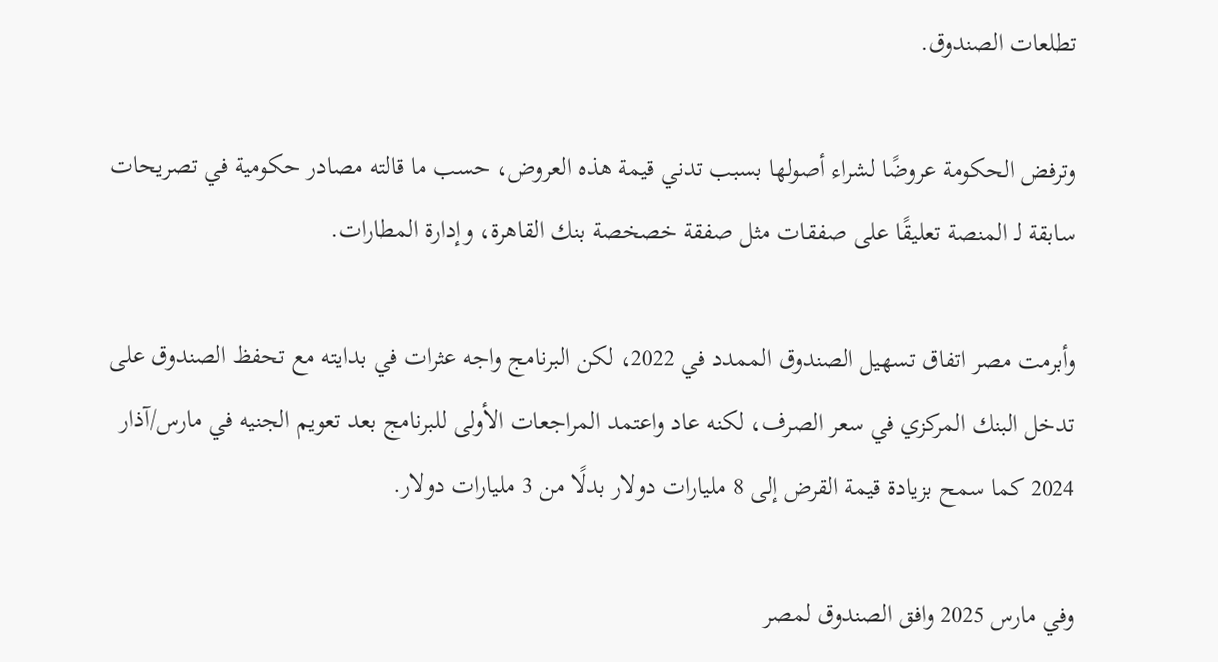تطلعات الصندوق.

وترفض الحكومة عروضًا لشراء أصولها بسبب تدني قيمة هذه العروض، حسب ما قالته مصادر حكومية في تصريحات سابقة لـ المنصة تعليقًا على صفقات مثل صفقة خصخصة بنك القاهرة، وإدارة المطارات.

وأبرمت مصر اتفاق تسهيل الصندوق الممدد في 2022، لكن البرنامج واجه عثرات في بدايته مع تحفظ الصندوق على تدخل البنك المركزي في سعر الصرف، لكنه عاد واعتمد المراجعات الأولى للبرنامج بعد تعويم الجنيه في مارس/آذار 2024 كما سمح بزيادة قيمة القرض إلى 8 مليارات دولار بدلًا من 3 مليارات دولار.

وفي مارس 2025 وافق الصندوق لمصر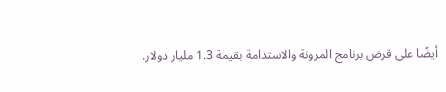أيضًا على قرض برنامج المرونة والاستدامة بقيمة 1.3 مليار دولار.